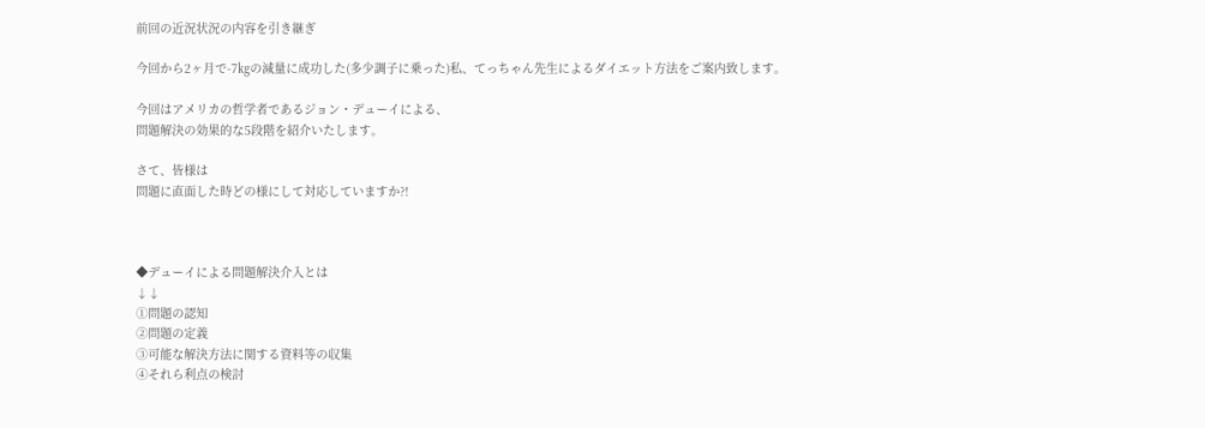前回の近況状況の内容を引き継ぎ

今回から2ヶ月で-7㎏の減量に成功した(多少調子に乗った)私、てっちゃん先生によるダイエット方法をご案内致します。

今回はアメリカの哲学者であるジョン・デューイによる、
問題解決の効果的な5段階を紹介いたします。

さて、皆様は
問題に直面した時どの様にして対応していますか?!



◆デューイによる問題解決介入とは
↓↓
①問題の認知
②問題の定義
③可能な解決方法に関する資料等の収集
④それら利点の検討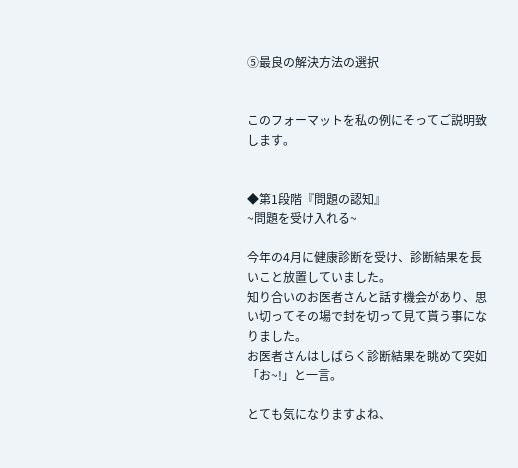⑤最良の解決方法の選択


このフォーマットを私の例にそってご説明致します。


◆第1段階『問題の認知』
~問題を受け入れる~

今年の4月に健康診断を受け、診断結果を長いこと放置していました。
知り合いのお医者さんと話す機会があり、思い切ってその場で封を切って見て貰う事になりました。
お医者さんはしばらく診断結果を眺めて突如「お~!」と一言。

とても気になりますよね、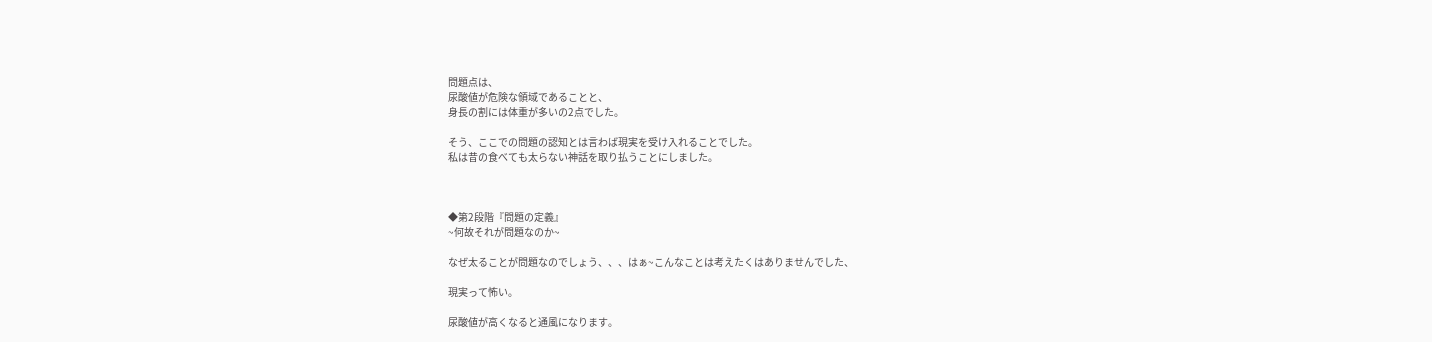問題点は、
尿酸値が危険な領域であることと、
身長の割には体重が多いの2点でした。

そう、ここでの問題の認知とは言わば現実を受け入れることでした。
私は昔の食べても太らない神話を取り払うことにしました。



◆第2段階『問題の定義』
~何故それが問題なのか~

なぜ太ることが問題なのでしょう、、、はぁ~こんなことは考えたくはありませんでした、

現実って怖い。

尿酸値が高くなると通風になります。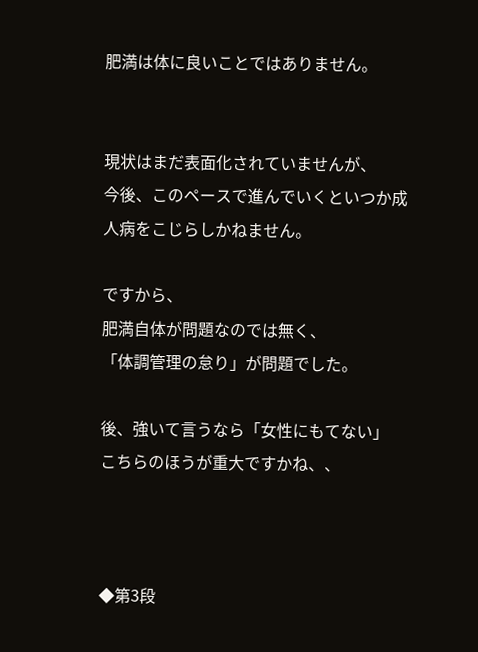肥満は体に良いことではありません。


現状はまだ表面化されていませんが、
今後、このペースで進んでいくといつか成人病をこじらしかねません。

ですから、
肥満自体が問題なのでは無く、
「体調管理の怠り」が問題でした。

後、強いて言うなら「女性にもてない」
こちらのほうが重大ですかね、、



◆第3段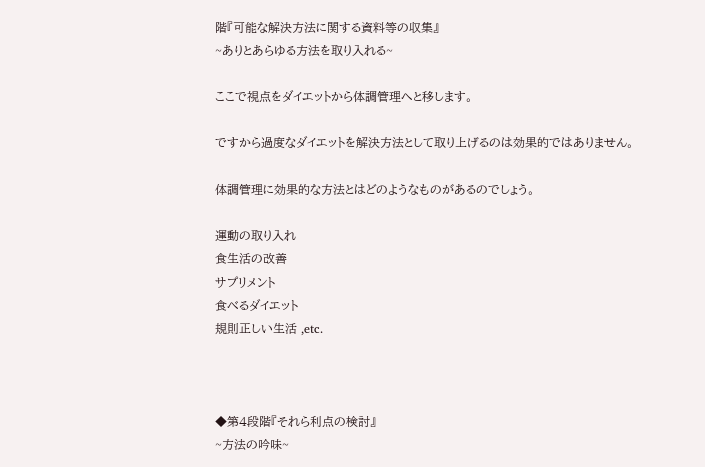階『可能な解決方法に関する資料等の収集』
~ありとあらゆる方法を取り入れる~

ここで視点をダイエットから体調管理へと移します。

ですから過度なダイエットを解決方法として取り上げるのは効果的ではありません。

体調管理に効果的な方法とはどのようなものがあるのでしょう。

運動の取り入れ
食生活の改善
サプリメント
食べるダイエット
規則正しい生活 ,etc.



◆第4段階『それら利点の検討』
~方法の吟味~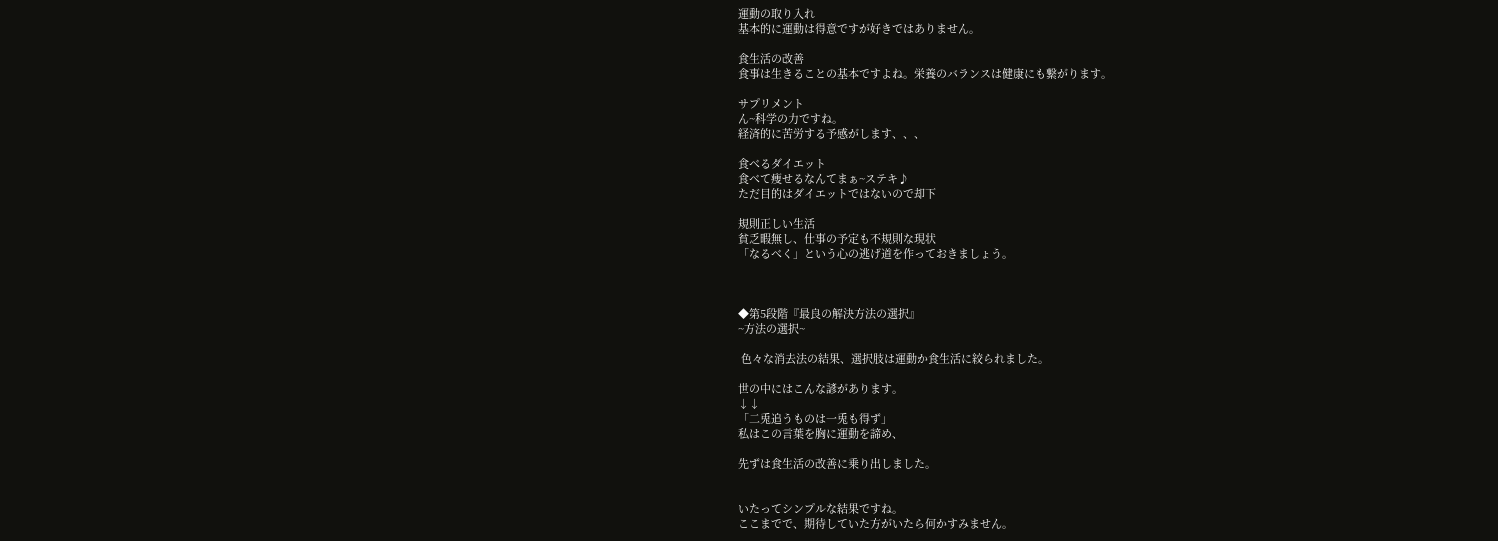運動の取り入れ
基本的に運動は得意ですが好きではありません。

食生活の改善
食事は生きることの基本ですよね。栄養のバランスは健康にも繋がります。

サプリメント
ん~科学の力ですね。
経済的に苦労する予感がします、、、

食べるダイエット
食べて痩せるなんてまぁ~ステキ♪
ただ目的はダイエットではないので却下

規則正しい生活
貧乏暇無し、仕事の予定も不規則な現状
「なるべく」という心の逃げ道を作っておきましょう。



◆第5段階『最良の解決方法の選択』
~方法の選択~

 色々な消去法の結果、選択肢は運動か食生活に絞られました。

世の中にはこんな諺があります。
↓↓
「二兎追うものは一兎も得ず」
私はこの言葉を胸に運動を諦め、

先ずは食生活の改善に乗り出しました。


いたってシンプルな結果ですね。
ここまでで、期待していた方がいたら何かすみません。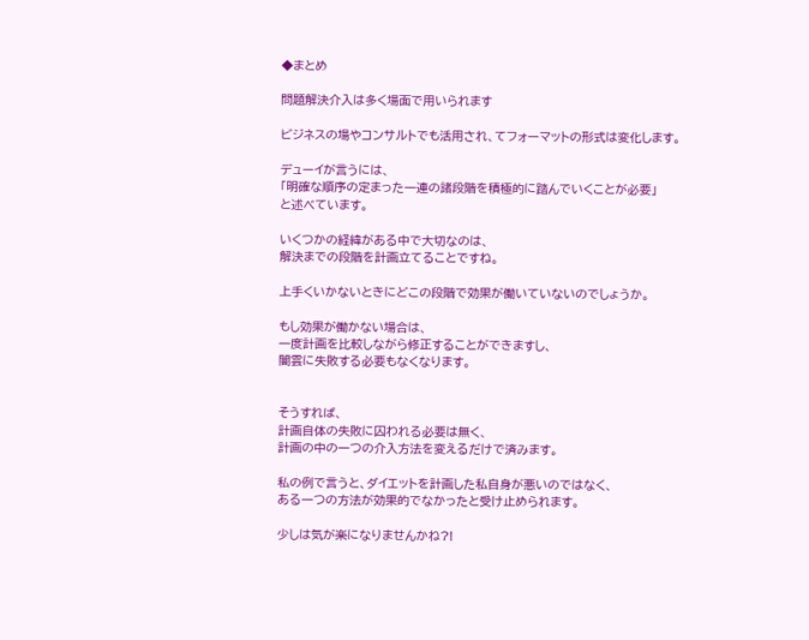◆まとめ

問題解決介入は多く場面で用いられます

ビジネスの場やコンサルトでも活用され、てフォーマットの形式は変化します。

デューイが言うには、
「明確な順序の定まった一連の諸段階を積極的に踏んでいくことが必要」
と述べています。

いくつかの経緯がある中で大切なのは、
解決までの段階を計画立てることですね。

上手くいかないときにどこの段階で効果が働いていないのでしょうか。

もし効果が働かない場合は、
一度計画を比較しながら修正することができますし、
闇雲に失敗する必要もなくなります。


そうすれば、
計画自体の失敗に囚われる必要は無く、
計画の中の一つの介入方法を変えるだけで済みます。

私の例で言うと、ダイエットを計画した私自身が悪いのではなく、
ある一つの方法が効果的でなかったと受け止められます。

少しは気が楽になりませんかね?!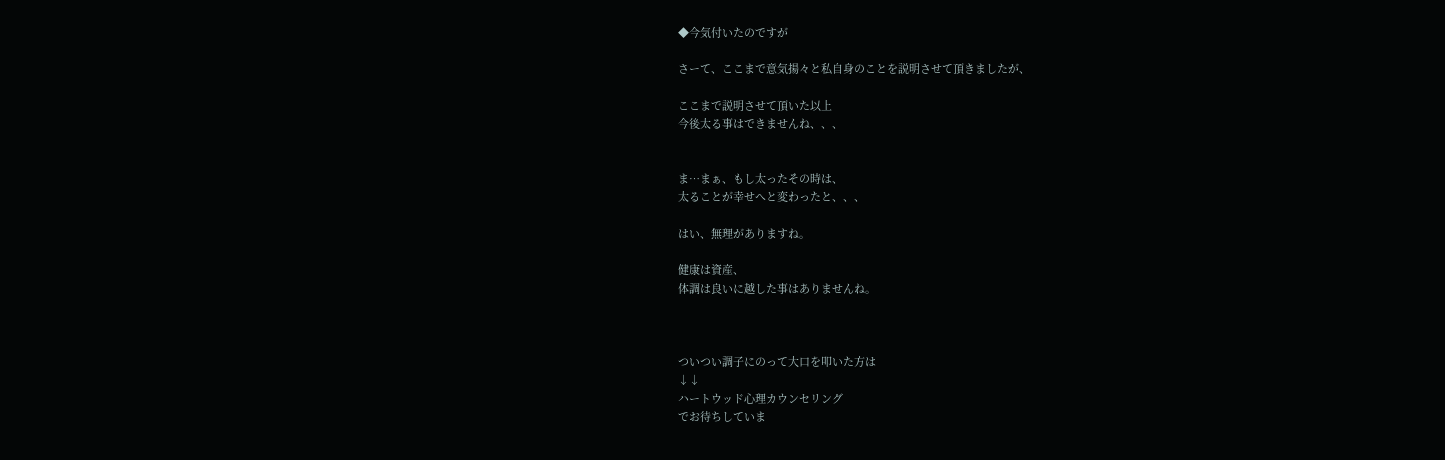◆今気付いたのですが

さーて、ここまで意気揚々と私自身のことを説明させて頂きましたが、

ここまで説明させて頂いた以上
今後太る事はできませんね、、、


ま…まぁ、もし太ったその時は、
太ることが幸せへと変わったと、、、

はい、無理がありますね。

健康は資産、
体調は良いに越した事はありませんね。



ついつい調子にのって大口を叩いた方は
↓↓
ハートウッド心理カウンセリング
でお待ちしていま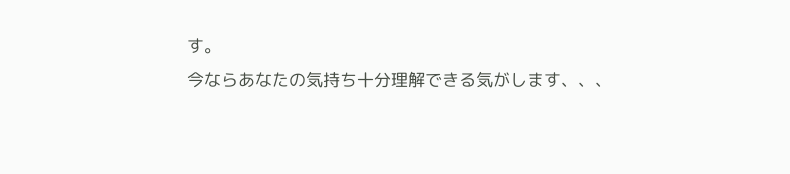す。
今ならあなたの気持ち十分理解できる気がします、、、